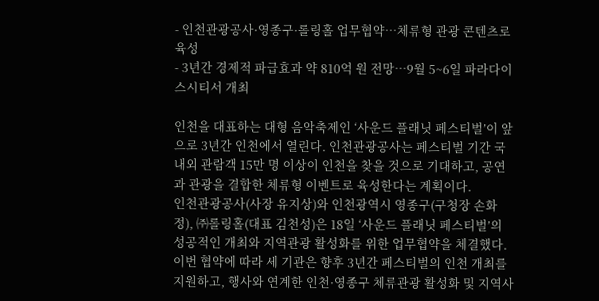- 인천관광공사·영종구·롤링홀 업무협약…체류형 관광 콘텐츠로 육성
- 3년간 경제적 파급효과 약 810억 원 전망…9월 5~6일 파라다이스시티서 개최

인천을 대표하는 대형 음악축제인 ‘사운드 플래닛 페스티벌’이 앞으로 3년간 인천에서 열린다. 인천관광공사는 페스티벌 기간 국내외 관람객 15만 명 이상이 인천을 찾을 것으로 기대하고, 공연과 관광을 결합한 체류형 이벤트로 육성한다는 계획이다.
인천관광공사(사장 유지상)와 인천광역시 영종구(구청장 손화정), ㈜롤링홀(대표 김천성)은 18일 ‘사운드 플래닛 페스티벌’의 성공적인 개최와 지역관광 활성화를 위한 업무협약을 체결했다.
이번 협약에 따라 세 기관은 향후 3년간 페스티벌의 인천 개최를 지원하고, 행사와 연계한 인천·영종구 체류관광 활성화 및 지역사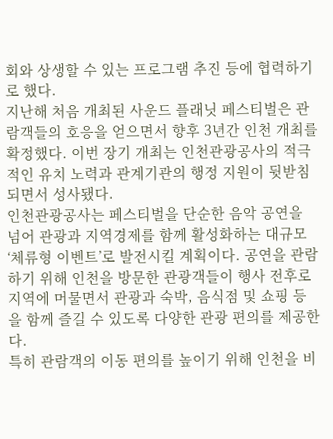회와 상생할 수 있는 프로그램 추진 등에 협력하기로 했다.
지난해 처음 개최된 사운드 플래닛 페스티벌은 관람객들의 호응을 얻으면서 향후 3년간 인천 개최를 확정했다. 이번 장기 개최는 인천관광공사의 적극적인 유치 노력과 관계기관의 행정 지원이 뒷받침되면서 성사됐다.
인천관광공사는 페스티벌을 단순한 음악 공연을 넘어 관광과 지역경제를 함께 활성화하는 대규모 ‘체류형 이벤트’로 발전시킬 계획이다. 공연을 관람하기 위해 인천을 방문한 관광객들이 행사 전후로 지역에 머물면서 관광과 숙박, 음식점 및 쇼핑 등을 함께 즐길 수 있도록 다양한 관광 편의를 제공한다.
특히 관람객의 이동 편의를 높이기 위해 인천을 비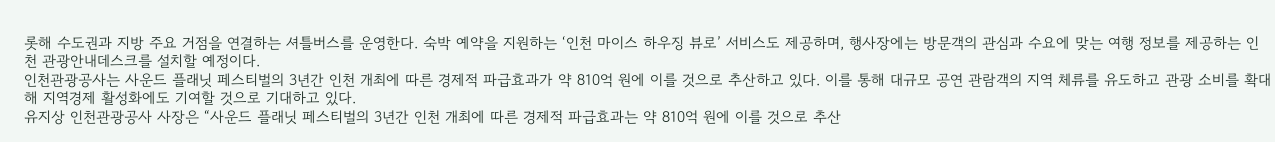롯해 수도권과 지방 주요 거점을 연결하는 셔틀버스를 운영한다. 숙박 예약을 지원하는 ‘인천 마이스 하우징 뷰로’ 서비스도 제공하며, 행사장에는 방문객의 관심과 수요에 맞는 여행 정보를 제공하는 인천 관광안내데스크를 설치할 예정이다.
인천관광공사는 사운드 플래닛 페스티벌의 3년간 인천 개최에 따른 경제적 파급효과가 약 810억 원에 이를 것으로 추산하고 있다. 이를 통해 대규모 공연 관람객의 지역 체류를 유도하고 관광 소비를 확대해 지역경제 활성화에도 기여할 것으로 기대하고 있다.
유지상 인천관광공사 사장은 “사운드 플래닛 페스티벌의 3년간 인천 개최에 따른 경제적 파급효과는 약 810억 원에 이를 것으로 추산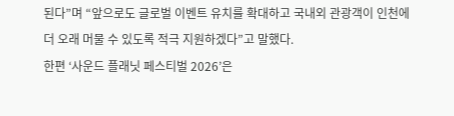된다”며 “앞으로도 글로벌 이벤트 유치를 확대하고 국내외 관광객이 인천에 더 오래 머물 수 있도록 적극 지원하겠다”고 말했다.
한편 ‘사운드 플래닛 페스티벌 2026’은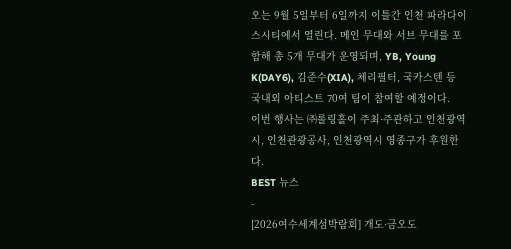오는 9월 5일부터 6일까지 이틀간 인천 파라다이스시티에서 열린다. 메인 무대와 서브 무대를 포함해 총 5개 무대가 운영되며, YB, Young K(DAY6), 김준수(XIA), 체리필터, 국카스텐 등 국내외 아티스트 70여 팀이 참여할 예정이다.
이번 행사는 ㈜롤링홀이 주최·주관하고 인천광역시, 인천관광공사, 인천광역시 영종구가 후원한다.
BEST 뉴스
-
[2026여수세계섬박람회] 개도·금오도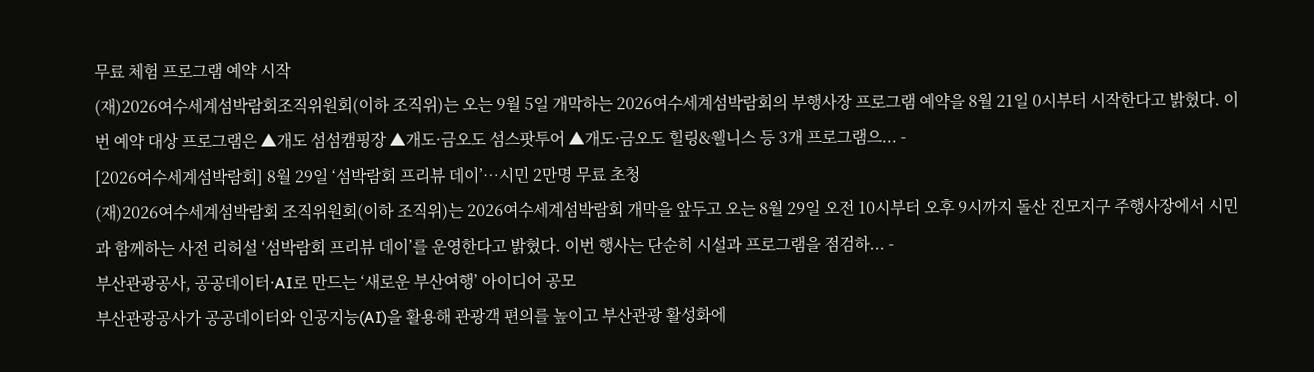무료 체험 프로그램 예약 시작
(재)2026여수세계섬박람회조직위원회(이하 조직위)는 오는 9월 5일 개막하는 2026여수세계섬박람회의 부행사장 프로그램 예약을 8월 21일 0시부터 시작한다고 밝혔다. 이번 예약 대상 프로그램은 ▲개도 섬섬캠핑장 ▲개도·금오도 섬스팟투어 ▲개도·금오도 힐링&웰니스 등 3개 프로그램으... -
[2026여수세계섬박람회] 8월 29일 ‘섬박람회 프리뷰 데이’…시민 2만명 무료 초청
(재)2026여수세계섬박람회 조직위원회(이하 조직위)는 2026여수세계섬박람회 개막을 앞두고 오는 8월 29일 오전 10시부터 오후 9시까지 돌산 진모지구 주행사장에서 시민과 함께하는 사전 리허설 ‘섬박람회 프리뷰 데이’를 운영한다고 밝혔다. 이번 행사는 단순히 시설과 프로그램을 점검하... -
부산관광공사, 공공데이터·AI로 만드는 ‘새로운 부산여행’ 아이디어 공모
부산관광공사가 공공데이터와 인공지능(AI)을 활용해 관광객 편의를 높이고 부산관광 활성화에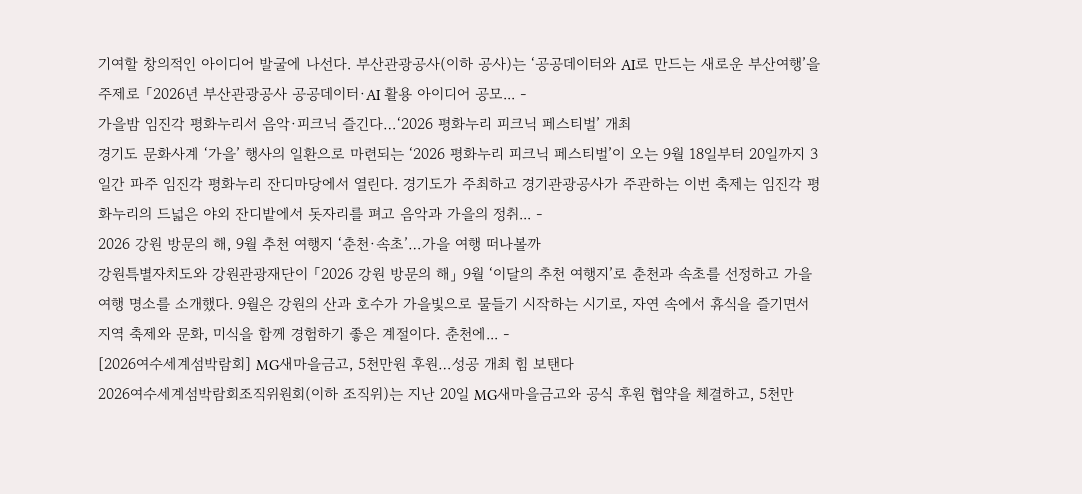기여할 창의적인 아이디어 발굴에 나선다. 부산관광공사(이하 공사)는 ‘공공데이터와 AI로 만드는 새로운 부산여행’을 주제로 「2026년 부산관광공사 공공데이터·AI 활용 아이디어 공모... -
가을밤 임진각 평화누리서 음악·피크닉 즐긴다…‘2026 평화누리 피크닉 페스티벌’ 개최
경기도 문화사계 ‘가을’ 행사의 일환으로 마련되는 ‘2026 평화누리 피크닉 페스티벌’이 오는 9월 18일부터 20일까지 3일간 파주 임진각 평화누리 잔디마당에서 열린다. 경기도가 주최하고 경기관광공사가 주관하는 이번 축제는 임진각 평화누리의 드넓은 야외 잔디밭에서 돗자리를 펴고 음악과 가을의 정취... -
2026 강원 방문의 해, 9월 추천 여행지 ‘춘천·속초’…가을 여행 떠나볼까
강원특별자치도와 강원관광재단이 「2026 강원 방문의 해」 9월 ‘이달의 추천 여행지’로 춘천과 속초를 선정하고 가을 여행 명소를 소개했다. 9월은 강원의 산과 호수가 가을빛으로 물들기 시작하는 시기로, 자연 속에서 휴식을 즐기면서 지역 축제와 문화, 미식을 함께 경험하기 좋은 계절이다. 춘천에... -
[2026여수세계섬박람회] MG새마을금고, 5천만원 후원…성공 개최 힘 보탠다
2026여수세계섬박람회조직위원회(이하 조직위)는 지난 20일 MG새마을금고와 공식 후원 협약을 체결하고, 5천만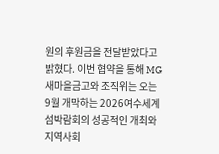원의 후원금을 전달받았다고 밝혔다. 이번 협약을 통해 MG새마을금고와 조직위는 오는 9월 개막하는 2026여수세계섬박람회의 성공적인 개최와 지역사회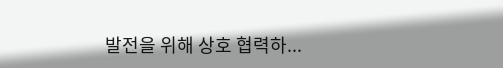발전을 위해 상호 협력하...